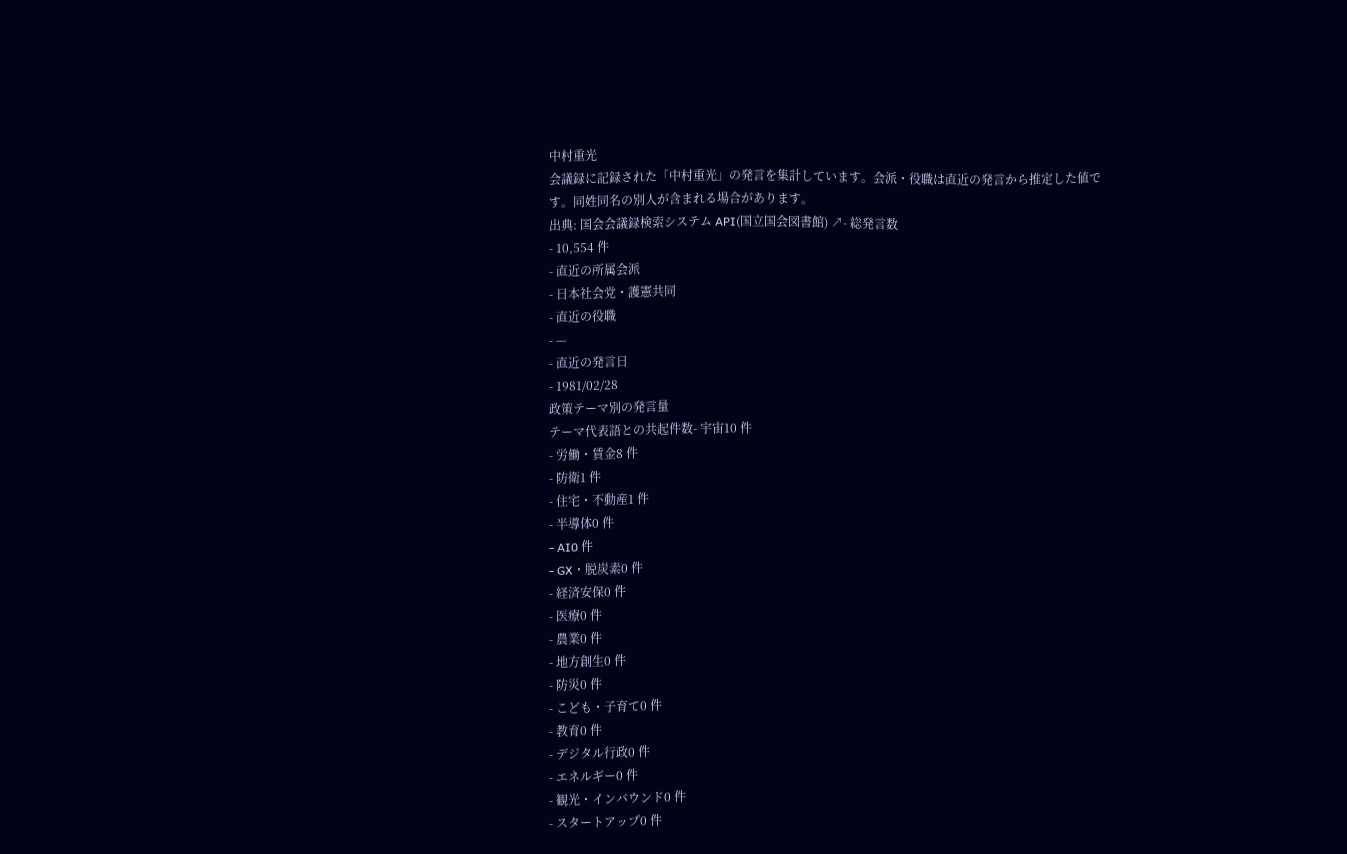中村重光
会議録に記録された「中村重光」の発言を集計しています。会派・役職は直近の発言から推定した値です。同姓同名の別人が含まれる場合があります。
出典: 国会会議録検索システム API(国立国会図書館) ↗- 総発言数
- 10,554 件
- 直近の所属会派
- 日本社会党・護憲共同
- 直近の役職
- —
- 直近の発言日
- 1981/02/28
政策テーマ別の発言量
テーマ代表語との共起件数- 宇宙10 件
- 労働・賃金8 件
- 防衛1 件
- 住宅・不動産1 件
- 半導体0 件
- AI0 件
- GX・脱炭素0 件
- 経済安保0 件
- 医療0 件
- 農業0 件
- 地方創生0 件
- 防災0 件
- こども・子育て0 件
- 教育0 件
- デジタル行政0 件
- エネルギー0 件
- 観光・インバウンド0 件
- スタートアップ0 件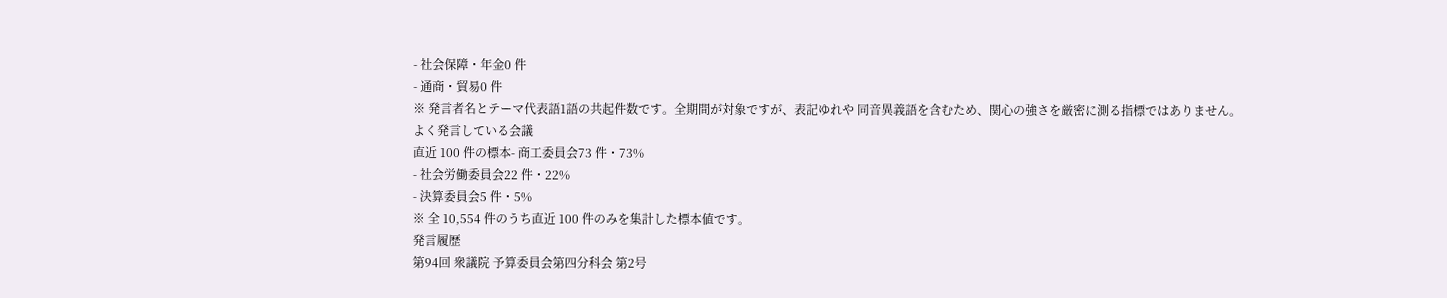- 社会保障・年金0 件
- 通商・貿易0 件
※ 発言者名とテーマ代表語1語の共起件数です。全期間が対象ですが、表記ゆれや 同音異義語を含むため、関心の強さを厳密に測る指標ではありません。
よく発言している会議
直近 100 件の標本- 商工委員会73 件・73%
- 社会労働委員会22 件・22%
- 決算委員会5 件・5%
※ 全 10,554 件のうち直近 100 件のみを集計した標本値です。
発言履歴
第94回 衆議院 予算委員会第四分科会 第2号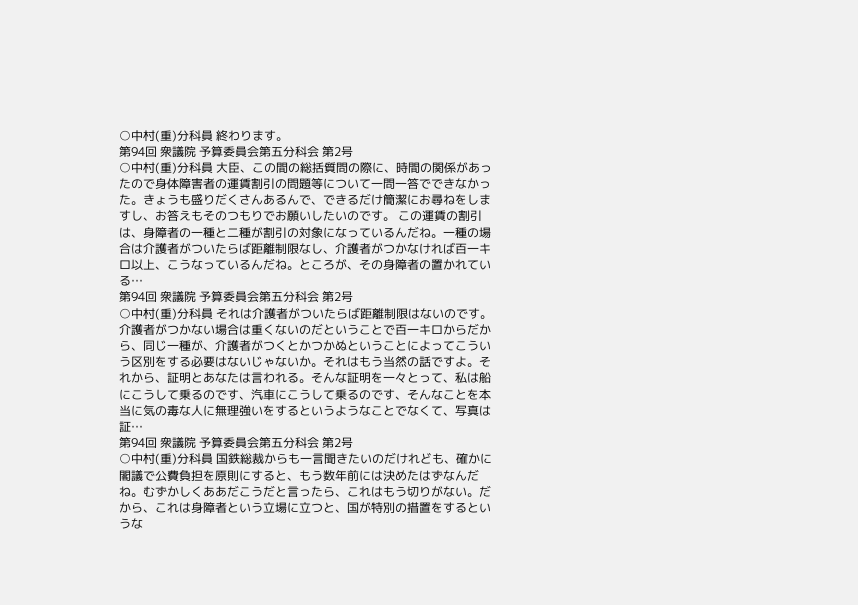○中村(重)分科員 終わります。
第94回 衆議院 予算委員会第五分科会 第2号
○中村(重)分科員 大臣、この間の総括質問の際に、時間の関係があったので身体障害者の運賃割引の問題等について一問一答でできなかった。きょうも盛りだくさんあるんで、できるだけ簡潔にお尋ねをしますし、お答えもそのつもりでお願いしたいのです。 この運賃の割引は、身障者の一種と二種が割引の対象になっているんだね。一種の場合は介護者がついたらば距離制限なし、介護者がつかなければ百一キロ以上、こうなっているんだね。ところが、その身障者の置かれている…
第94回 衆議院 予算委員会第五分科会 第2号
○中村(重)分科員 それは介護者がついたらば距離制限はないのです。介護者がつかない場合は重くないのだということで百一キロからだから、同じ一種が、介護者がつくとかつかぬということによってこういう区別をする必要はないじゃないか。それはもう当然の話ですよ。それから、証明とあなたは言われる。そんな証明を一々とって、私は船にこうして乗るのです、汽車にこうして乗るのです、そんなことを本当に気の毒な人に無理強いをするというようなことでなくて、写真は証…
第94回 衆議院 予算委員会第五分科会 第2号
○中村(重)分科員 国鉄総裁からも一言聞きたいのだけれども、確かに閣議で公費負担を原則にすると、もう数年前には決めたはずなんだね。むずかしくああだこうだと言ったら、これはもう切りがない。だから、これは身障者という立場に立つと、国が特別の措置をするというな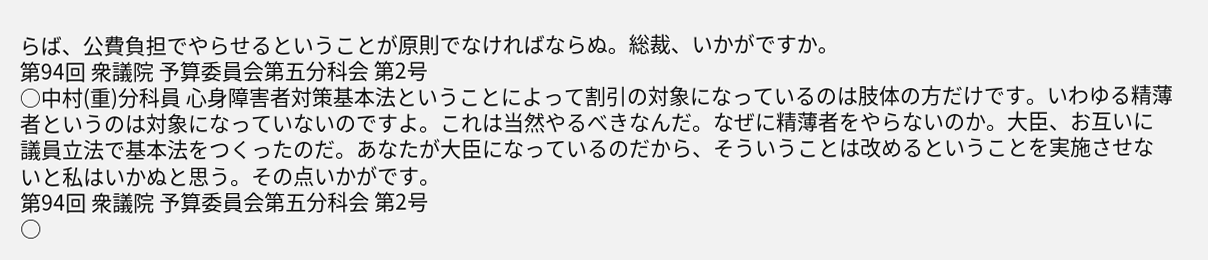らば、公費負担でやらせるということが原則でなければならぬ。総裁、いかがですか。
第94回 衆議院 予算委員会第五分科会 第2号
○中村(重)分科員 心身障害者対策基本法ということによって割引の対象になっているのは肢体の方だけです。いわゆる精薄者というのは対象になっていないのですよ。これは当然やるべきなんだ。なぜに精薄者をやらないのか。大臣、お互いに議員立法で基本法をつくったのだ。あなたが大臣になっているのだから、そういうことは改めるということを実施させないと私はいかぬと思う。その点いかがです。
第94回 衆議院 予算委員会第五分科会 第2号
○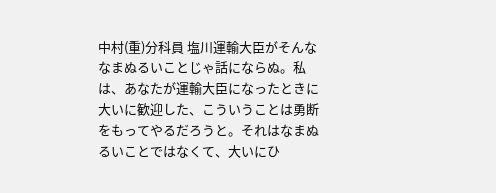中村(重)分科員 塩川運輸大臣がそんななまぬるいことじゃ話にならぬ。私は、あなたが運輸大臣になったときに大いに歓迎した、こういうことは勇断をもってやるだろうと。それはなまぬるいことではなくて、大いにひ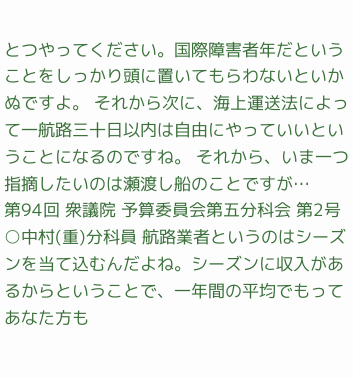とつやってください。国際障害者年だということをしっかり頭に置いてもらわないといかぬですよ。 それから次に、海上運送法によって一航路三十日以内は自由にやっていいということになるのですね。 それから、いま一つ指摘したいのは瀬渡し船のことですが…
第94回 衆議院 予算委員会第五分科会 第2号
○中村(重)分科員 航路業者というのはシーズンを当て込むんだよね。シーズンに収入があるからということで、一年間の平均でもってあなた方も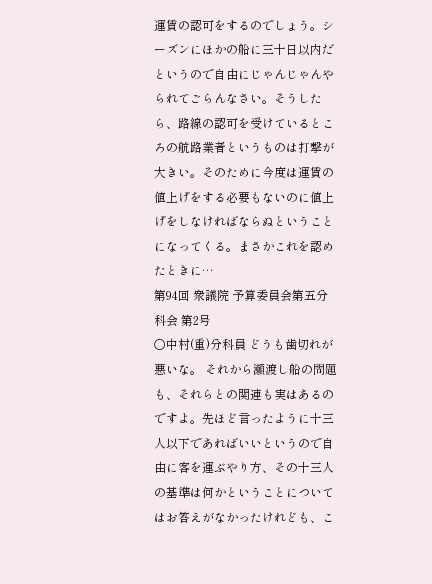運賃の認可をするのでしょう。シーズンにほかの船に三十日以内だというので自由にじゃんじゃんやられてごらんなさい。そうしたら、路線の認可を受けているところの航路業者というものは打撃が大きい。そのために今度は運賃の値上げをする必要もないのに値上げをしなければならぬということになってくる。まさかこれを認めたときに…
第94回 衆議院 予算委員会第五分科会 第2号
○中村(重)分科員 どうも歯切れが悪いな。 それから瀬渡し船の問題も、それらとの関連も実はあるのですよ。先ほど言ったように十三人以下であればいいというので自由に客を運ぶやり方、その十三人の基準は何かということについてはお答えがなかったけれども、こ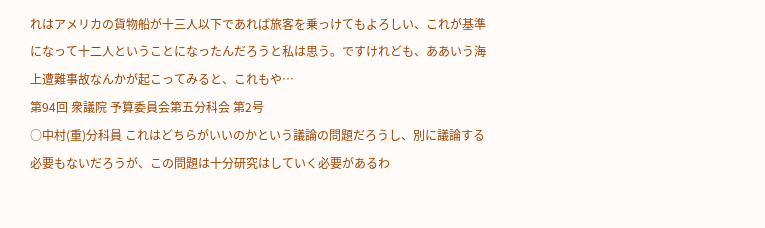れはアメリカの貨物船が十三人以下であれば旅客を乗っけてもよろしい、これが基準になって十二人ということになったんだろうと私は思う。ですけれども、ああいう海上遭難事故なんかが起こってみると、これもや…
第94回 衆議院 予算委員会第五分科会 第2号
○中村(重)分科員 これはどちらがいいのかという議論の問題だろうし、別に議論する必要もないだろうが、この問題は十分研究はしていく必要があるわ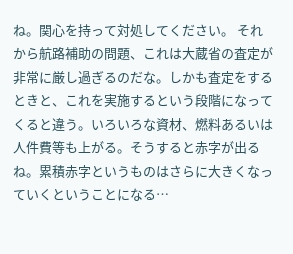ね。関心を持って対処してください。 それから航路補助の問題、これは大蔵省の査定が非常に厳し過ぎるのだな。しかも査定をするときと、これを実施するという段階になってくると違う。いろいろな資材、燃料あるいは人件費等も上がる。そうすると赤字が出るね。累積赤字というものはさらに大きくなっていくということになる…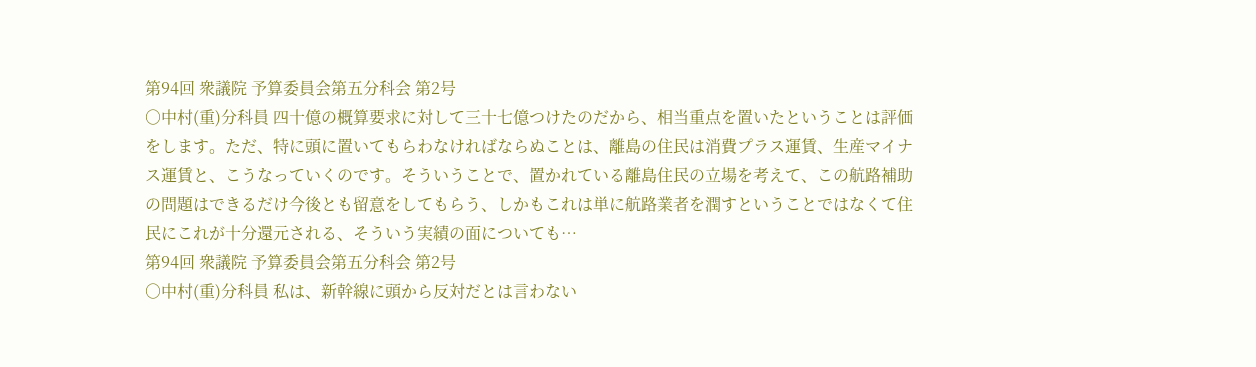第94回 衆議院 予算委員会第五分科会 第2号
○中村(重)分科員 四十億の概算要求に対して三十七億つけたのだから、相当重点を置いたということは評価をします。ただ、特に頭に置いてもらわなければならぬことは、離島の住民は消費プラス運賃、生産マイナス運賃と、こうなっていくのです。そういうことで、置かれている離島住民の立場を考えて、この航路補助の問題はできるだけ今後とも留意をしてもらう、しかもこれは単に航路業者を潤すということではなくて住民にこれが十分還元される、そういう実績の面についても…
第94回 衆議院 予算委員会第五分科会 第2号
○中村(重)分科員 私は、新幹線に頭から反対だとは言わない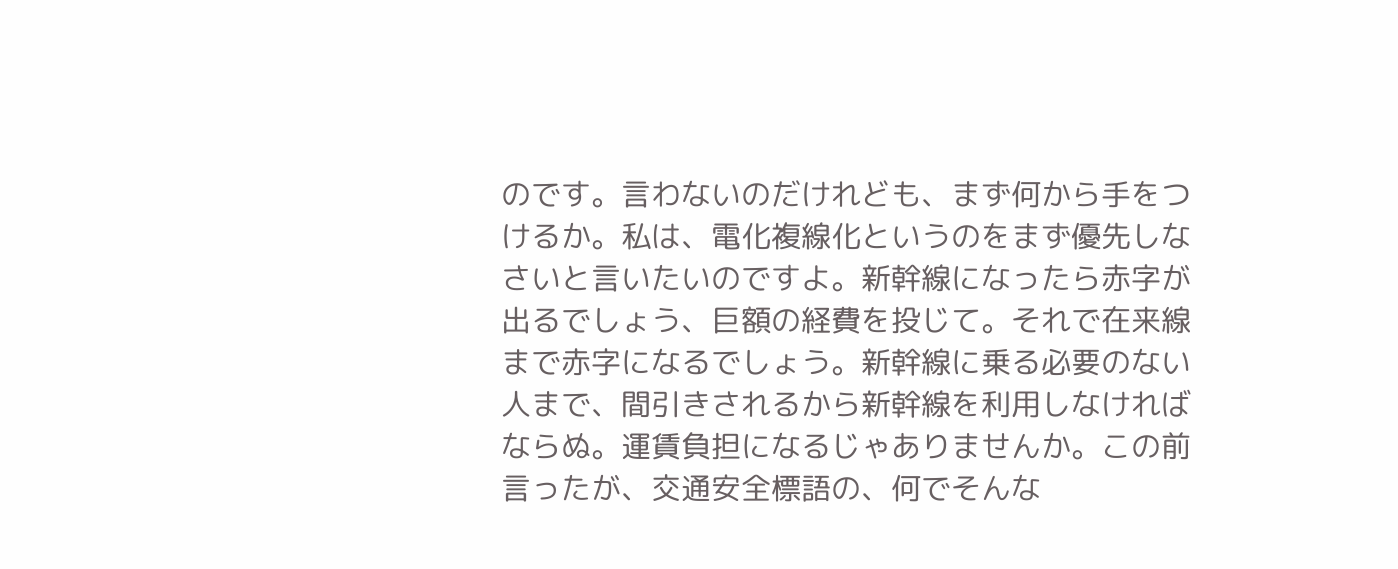のです。言わないのだけれども、まず何から手をつけるか。私は、電化複線化というのをまず優先しなさいと言いたいのですよ。新幹線になったら赤字が出るでしょう、巨額の経費を投じて。それで在来線まで赤字になるでしょう。新幹線に乗る必要のない人まで、間引きされるから新幹線を利用しなければならぬ。運賃負担になるじゃありませんか。この前言ったが、交通安全標語の、何でそんな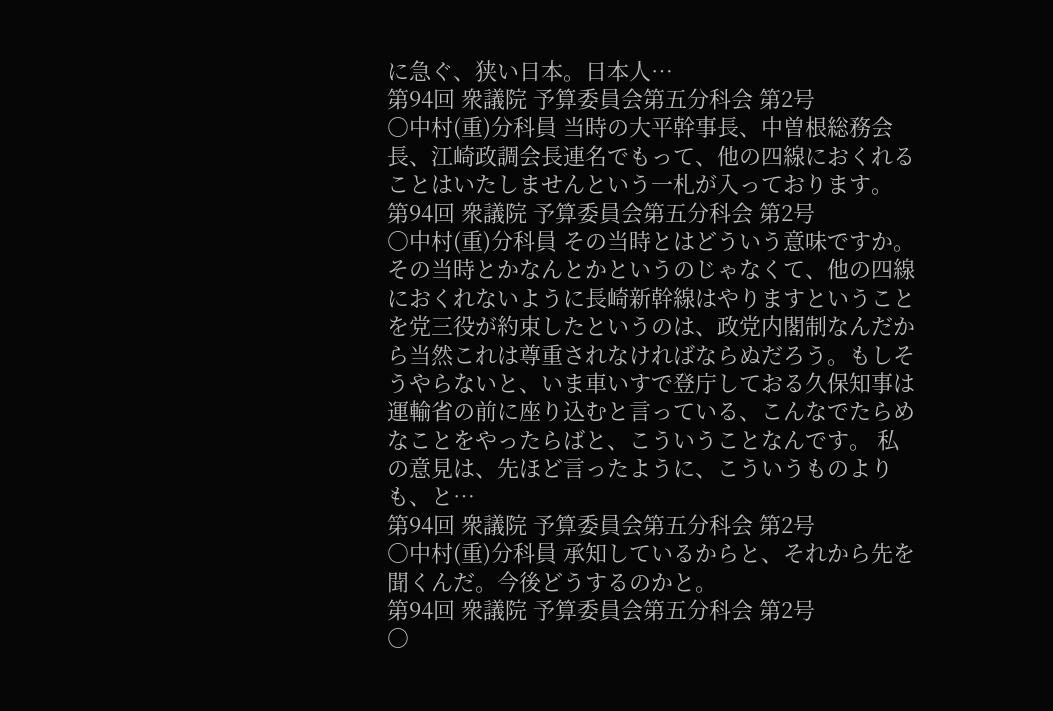に急ぐ、狭い日本。日本人…
第94回 衆議院 予算委員会第五分科会 第2号
○中村(重)分科員 当時の大平幹事長、中曽根総務会長、江崎政調会長連名でもって、他の四線におくれることはいたしませんという一札が入っております。
第94回 衆議院 予算委員会第五分科会 第2号
○中村(重)分科員 その当時とはどういう意味ですか。その当時とかなんとかというのじゃなくて、他の四線におくれないように長崎新幹線はやりますということを党三役が約束したというのは、政党内閣制なんだから当然これは尊重されなければならぬだろう。もしそうやらないと、いま車いすで登庁しておる久保知事は運輸省の前に座り込むと言っている、こんなでたらめなことをやったらばと、こういうことなんです。 私の意見は、先ほど言ったように、こういうものよりも、と…
第94回 衆議院 予算委員会第五分科会 第2号
○中村(重)分科員 承知しているからと、それから先を聞くんだ。今後どうするのかと。
第94回 衆議院 予算委員会第五分科会 第2号
○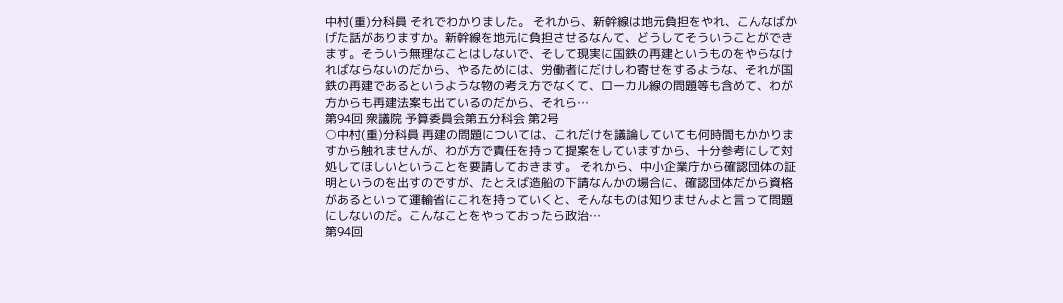中村(重)分科員 それでわかりました。 それから、新幹線は地元負担をやれ、こんなばかげた話がありますか。新幹線を地元に負担させるなんて、どうしてそういうことができます。そういう無理なことはしないで、そして現実に国鉄の再建というものをやらなければならないのだから、やるためには、労働者にだけしわ寄せをするような、それが国鉄の再建であるというような物の考え方でなくて、ローカル線の問題等も含めて、わが方からも再建法案も出ているのだから、それら…
第94回 衆議院 予算委員会第五分科会 第2号
○中村(重)分科員 再建の問題については、これだけを議論していても何時間もかかりますから触れませんが、わが方で責任を持って提案をしていますから、十分参考にして対処してほしいということを要請しておきます。 それから、中小企業庁から確認団体の証明というのを出すのですが、たとえば造船の下請なんかの場合に、確認団体だから資格があるといって運輸省にこれを持っていくと、そんなものは知りませんよと言って問題にしないのだ。こんなことをやっておったら政治…
第94回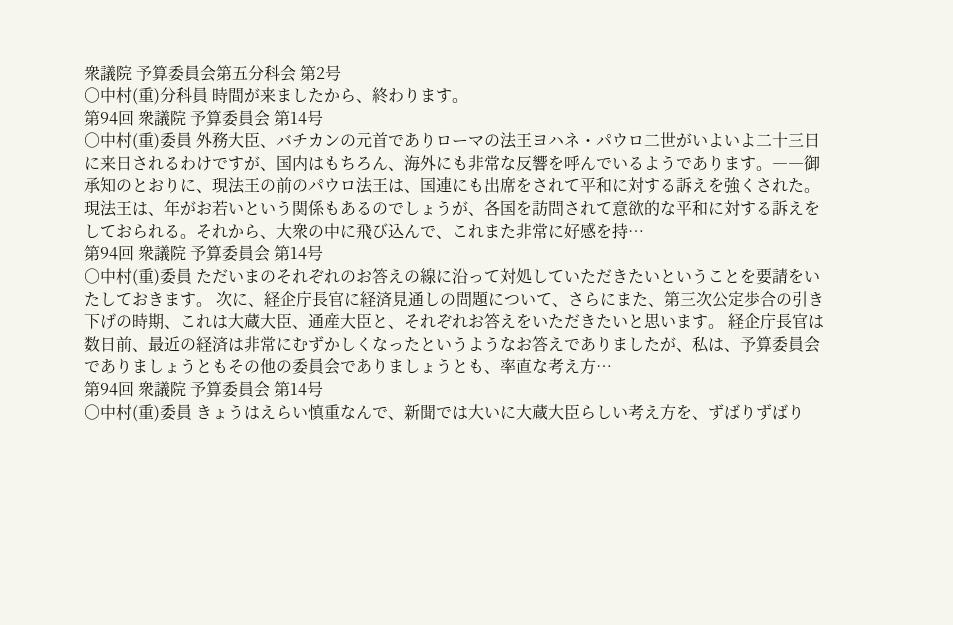衆議院 予算委員会第五分科会 第2号
○中村(重)分科員 時間が来ましたから、終わります。
第94回 衆議院 予算委員会 第14号
○中村(重)委員 外務大臣、バチカンの元首でありローマの法王ヨハネ・パウロ二世がいよいよ二十三日に来日されるわけですが、国内はもちろん、海外にも非常な反響を呼んでいるようであります。――御承知のとおりに、現法王の前のパウロ法王は、国連にも出席をされて平和に対する訴えを強くされた。現法王は、年がお若いという関係もあるのでしょうが、各国を訪問されて意欲的な平和に対する訴えをしておられる。それから、大衆の中に飛び込んで、これまた非常に好感を持…
第94回 衆議院 予算委員会 第14号
○中村(重)委員 ただいまのそれぞれのお答えの線に沿って対処していただきたいということを要請をいたしておきます。 次に、経企庁長官に経済見通しの問題について、さらにまた、第三次公定歩合の引き下げの時期、これは大蔵大臣、通産大臣と、それぞれお答えをいただきたいと思います。 経企庁長官は数日前、最近の経済は非常にむずかしくなったというようなお答えでありましたが、私は、予算委員会でありましょうともその他の委員会でありましょうとも、率直な考え方…
第94回 衆議院 予算委員会 第14号
○中村(重)委員 きょうはえらい慎重なんで、新聞では大いに大蔵大臣らしい考え方を、ずばりずばり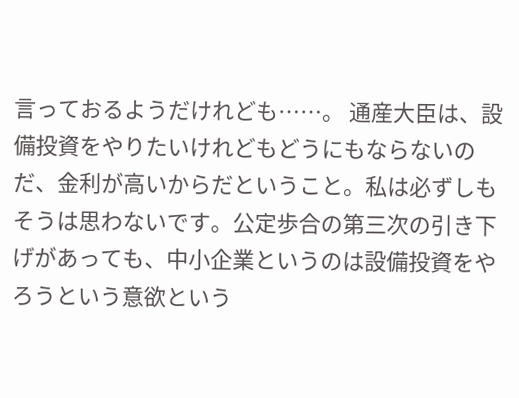言っておるようだけれども……。 通産大臣は、設備投資をやりたいけれどもどうにもならないのだ、金利が高いからだということ。私は必ずしもそうは思わないです。公定歩合の第三次の引き下げがあっても、中小企業というのは設備投資をやろうという意欲という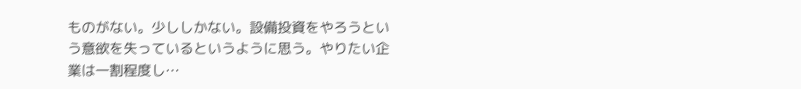ものがない。少ししかない。設備投資をやろうという意欲を失っているというように思う。やりたい企業は一割程度し…